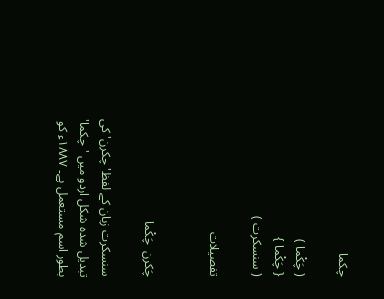چکما

( چَکْما )
{ چَکْما }
( سنسکرت )

تفصیلات


چَکرن  چَکْما

سنسکرت زبان کے لفظ'چکرن' کی تبدیل شدہ شکل اردو میں 'چکما' بطور اسم مستعمل ہے۔ ١٨٨٧ء کو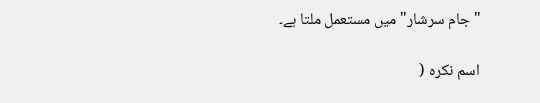"جام سرشار" میں مستعمل ملتا ہے۔

اسم نکرہ (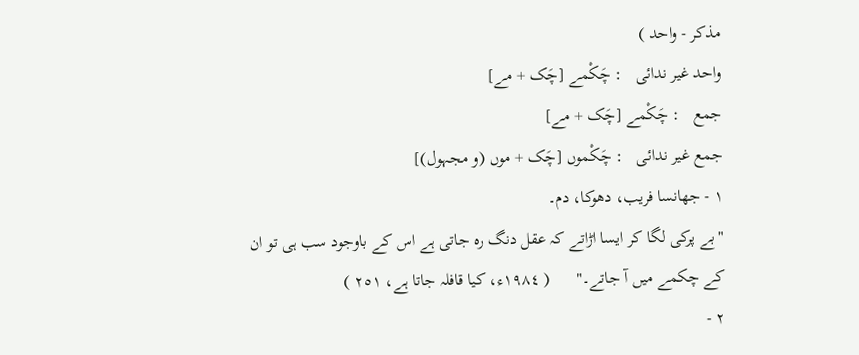مذکر - واحد )
واحد غیر ندائی   : چَکْمے [چَک + مے]
جمع   : چَکْمے [چَک + مے]
جمع غیر ندائی   : چَکْموں [چَک + موں (و مجہول)]
١ - جھانسا فریب، دھوکا، دم۔
"بے پرکی لگا کر ایسا اڑاتے کہ عقل دنگ رہ جاتی ہے اس کے باوجود سب ہی تو ان کے چکمے میں آ جاتے۔"      ( ١٩٨٤ء، کیا قافلہ جاتا ہے، ٢٥١ )
٢ -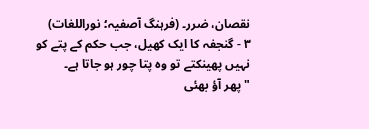نقصان، ضرر۔ (فرہنگ آصفیہ؛ نوراللغات)
٣ - گنجفہ کا ایک کھیل، جب حکم کے پتے کو نہیں پھینکتے تو وہ پتا چور ہو جاتا ہے۔
"پھر آؤ بھئی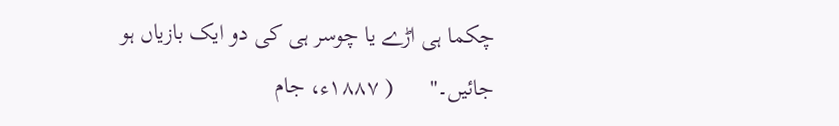چکما ہی اڑے یا چوسر ہی کی دو ایک بازیاں ہو جائیں۔"      ( ١٨٨٧ء، جام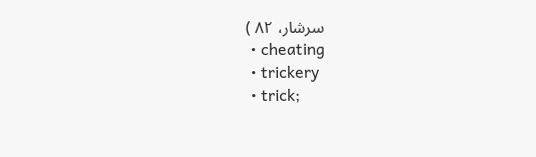سرشار، ٨٢ )
  • cheating
  • trickery
  • trick;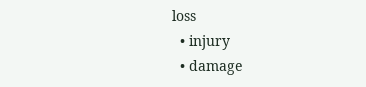loss
  • injury
  • damage